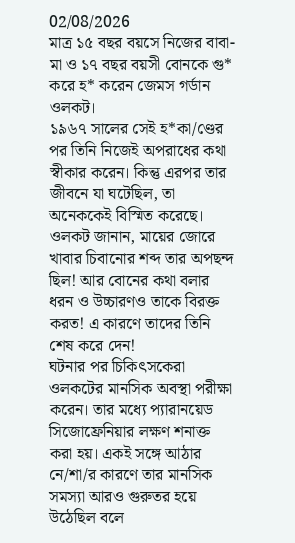02/08/2026
মাত্র ১৫ বছর বয়সে নিজের বাবা-মা ও ১৭ বছর বয়সী বোনকে গু* করে হ* করেন জেমস গর্ডান ওলকট।
১৯৬৭ সালের সেই হ*কা/ণ্ডের পর তিনি নিজেই অপরাধের কথা স্বীকার করেন। কিন্তু এরপর তার জীবনে যা ঘটেছিল, তা অনেককেই বিস্মিত করেছে।
ওলকট জানান, মায়ের জোরে খাবার চিবানোর শব্দ তার অপছন্দ ছিল! আর বোনের কথা বলার ধরন ও উচ্চারণও তাকে বিরক্ত করত! এ কারণে তাদের তিনি শেষ করে দেন!
ঘটনার পর চিকিৎসকেরা ওলকটের মানসিক অবস্থা পরীক্ষা করেন। তার মধ্যে প্যারানয়েড সিজোফ্রেনিয়ার লক্ষণ শনাক্ত করা হয়। একই সঙ্গে আঠার নে/শা/র কারণে তার মানসিক সমস্যা আরও গুরুতর হয়ে উঠেছিল বলে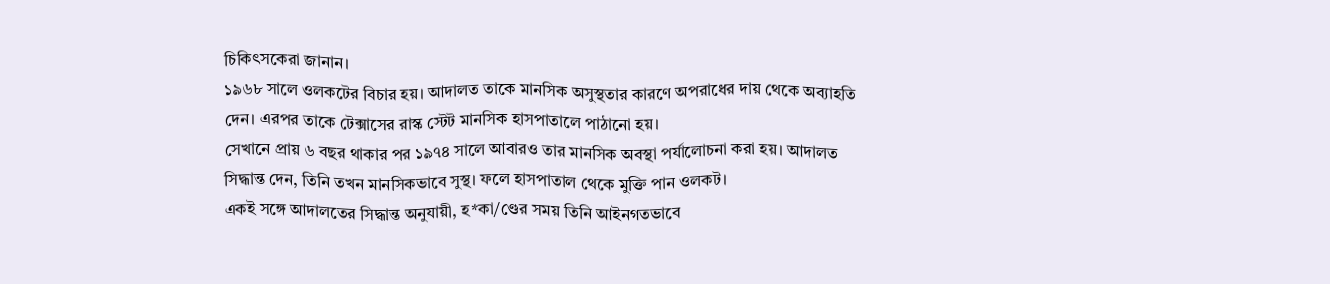চিকিৎসকেরা জানান।
১৯৬৮ সালে ওলকটের বিচার হয়। আদালত তাকে মানসিক অসুস্থতার কারণে অপরাধের দায় থেকে অব্যাহতি দেন। এরপর তাকে টেক্সাসের রাস্ক স্টেট মানসিক হাসপাতালে পাঠানো হয়।
সেখানে প্রায় ৬ বছর থাকার পর ১৯৭৪ সালে আবারও তার মানসিক অবস্থা পর্যালোচনা করা হয়। আদালত সিদ্ধান্ত দেন, তিনি তখন মানসিকভাবে সুস্থ। ফলে হাসপাতাল থেকে মুক্তি পান ওলকট।
একই সঙ্গে আদালতের সিদ্ধান্ত অনুযায়ী, হ*কা/ণ্ডের সময় তিনি আইনগতভাবে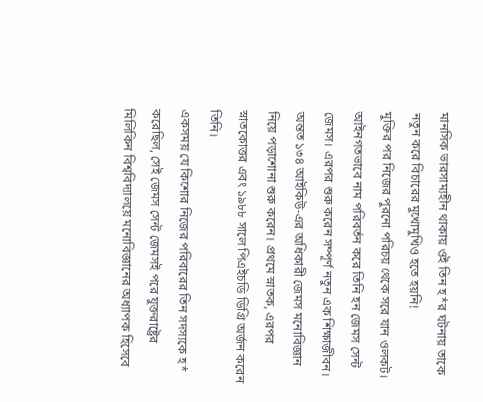মানসিক ভারসাম্যহীন থাকায় ওই তিন হ*র ঘটনায় তাকে নতুন করে বিচারের মুখোমুখিও হতে হয়নি!
মুক্তির পর নিজের পুরনো পরিচয় থেকে সরে যান ওলকট। আইনগতভাবে নাম পরিবর্তন করে তিনি হন জেমস সেন্ট জেমস। এরপর শুরু করেন সম্পূর্ণ নতুন এক শিক্ষাজীবন।
অন্তত ১৩৪ আইকিউ-এর অধিকারী জেমস মনোবিজ্ঞান নিয়ে পড়াশোনা শুরু করেন। প্রথমে স্নাতক, এরপর স্নাতকোত্তর এবং ১৯৮৮ সালে পিএইচডি ডিগ্রি অর্জন করেন তিনি।
একসময় যে কিশোর নিজের পরিবারের তিন সদস্যকে হ* করেছিল, সেই জেমস সেন্ট জেমসই পরে যুক্তরাষ্ট্রের মিলিকিন বিশ্ববিদ্যালয়ে মনোবিজ্ঞানের অধ্যাপক হিসেবে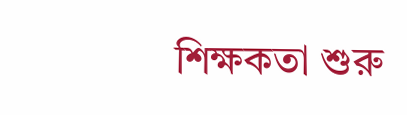শিক্ষকতা শুরু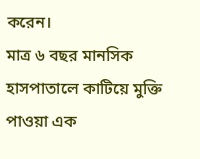করেন।
মাত্র ৬ বছর মানসিক হাসপাতালে কাটিয়ে মুক্তি পাওয়া এক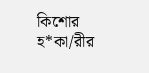কিশোর হ*কা/রীর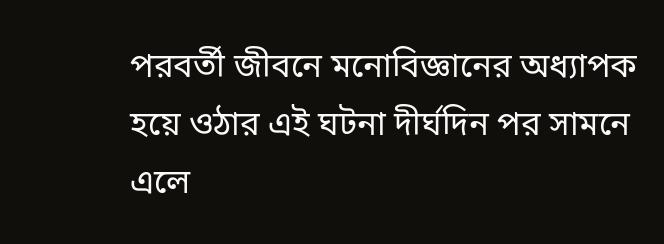পরবর্তী জীবনে মনোবিজ্ঞানের অধ্যাপক হয়ে ওঠার এই ঘটনা দীর্ঘদিন পর সামনে এলে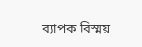ব্যাপক বিস্ময়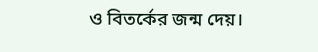ও বিতর্কের জন্ম দেয়।